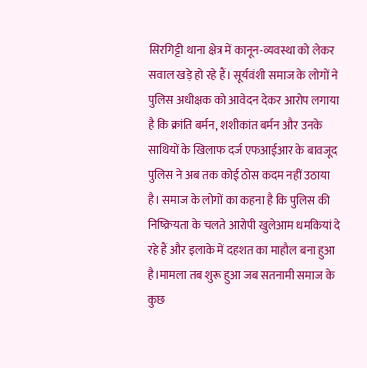सिरगिट्टी थाना क्षेत्र में कानून-व्यवस्था को लेकर सवाल खड़े हो रहे हैं। सूर्यवंशी समाज के लोगों ने पुलिस अधीक्षक को आवेदन देकर आरोप लगाया है कि क्रांति बर्मन, शशीकांत बर्मन और उनके साथियों के खिलाफ दर्ज एफआईआर के बावजूद पुलिस ने अब तक कोई ठोस कदम नहीं उठाया है। समाज के लोगों का कहना है कि पुलिस की निष्क्रियता के चलते आरोपी खुलेआम धमकियां दे रहे हैं और इलाके में दहशत का माहौल बना हुआ है।मामला तब शुरू हुआ जब सतनामी समाज के कुछ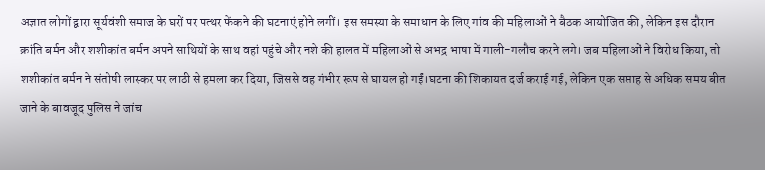अज्ञात लोगों द्वारा सूर्यवंशी समाज के घरों पर पत्थर फेंकने की घटनाएं होने लगीं। इस समस्या के समाधान के लिए गांव की महिलाओं ने बैठक आयोजित की, लेकिन इस दौरान क्रांति बर्मन और शशीकांत बर्मन अपने साथियों के साथ वहां पहुंचे और नशे की हालत में महिलाओं से अभद्र भाषा में गाली-गलौच करने लगे। जब महिलाओं ने विरोध किया, तो शशीकांत बर्मन ने संतोषी लास्कर पर लाठी से हमला कर दिया, जिससे वह गंभीर रूप से घायल हो गईं।घटना की शिकायत दर्ज कराई गई, लेकिन एक सप्ताह से अधिक समय बीत जाने के बावजूद पुलिस ने जांच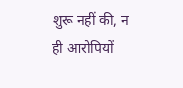शुरू नहीं की, न ही आरोपियों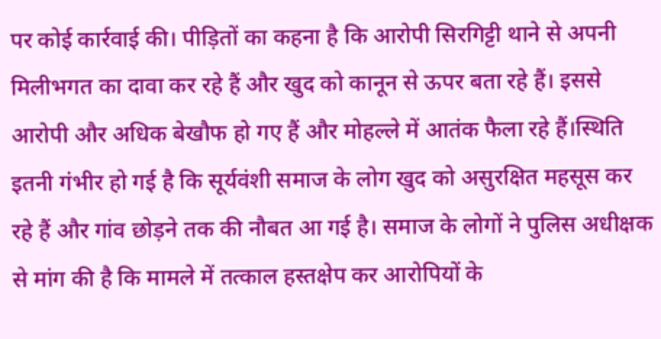पर कोई कार्रवाई की। पीड़ितों का कहना है कि आरोपी सिरगिट्टी थाने से अपनी मिलीभगत का दावा कर रहे हैं और खुद को कानून से ऊपर बता रहे हैं। इससे आरोपी और अधिक बेखौफ हो गए हैं और मोहल्ले में आतंक फैला रहे हैं।स्थिति इतनी गंभीर हो गई है कि सूर्यवंशी समाज के लोग खुद को असुरक्षित महसूस कर रहे हैं और गांव छोड़ने तक की नौबत आ गई है। समाज के लोगों ने पुलिस अधीक्षक से मांग की है कि मामले में तत्काल हस्तक्षेप कर आरोपियों के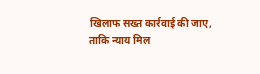खिलाफ सख्त कार्रवाई की जाए, ताकि न्याय मिल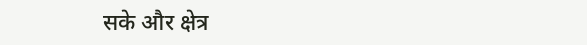सके और क्षेत्र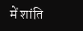में शांति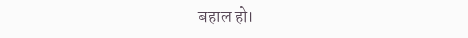बहाल हो।